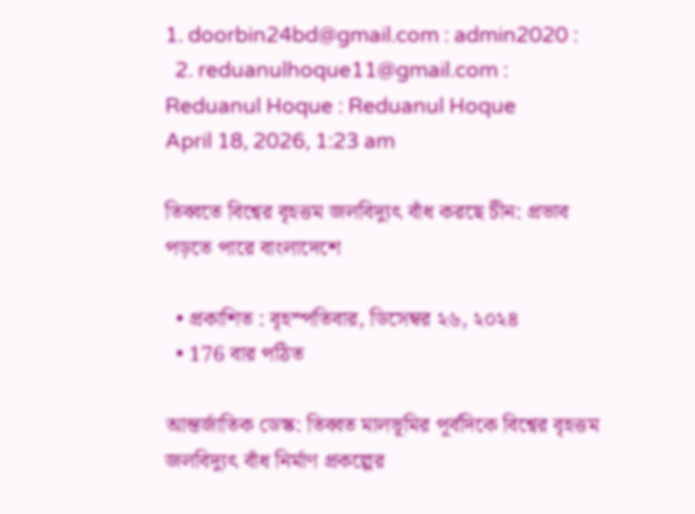1. doorbin24bd@gmail.com : admin2020 :
  2. reduanulhoque11@gmail.com : Reduanul Hoque : Reduanul Hoque
April 18, 2026, 1:23 am

তিব্বতে বিশ্বের বৃহত্তম জলবিদ্যুৎ বাঁধ করছে চীন: প্রভাব পড়তে পারে বাংলাদেশে

  • প্রকাশিত : বৃহস্পতিবার, ডিসেম্বর ২৬, ২০২৪
  • 176 বার পঠিত

আন্তর্জাতিক ডেস্ক: তিব্বত মালভূমির পূর্বদিকে বিশ্বের বৃহত্তম জলবিদ্যুৎ বাঁধ নির্মাণ প্রকল্পের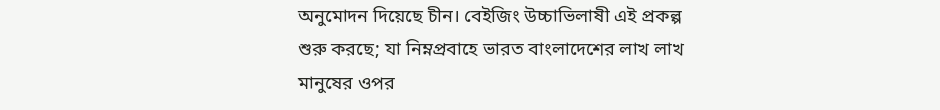অনুমোদন দিয়েছে চীন। বেইজিং উচ্চাভিলাষী এই প্রকল্প শুরু করছে; যা নিম্নপ্রবাহে ভারত বাংলাদেশের লাখ লাখ মানুষের ওপর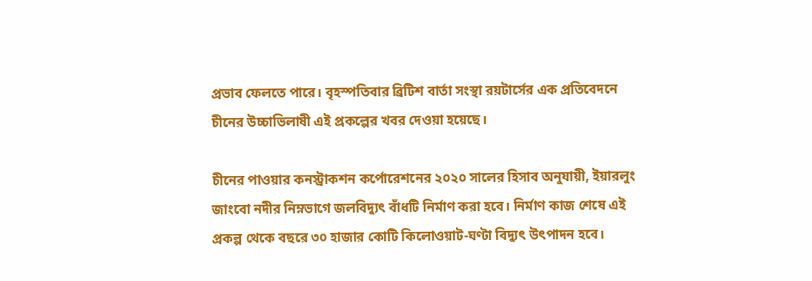প্রভাব ফেলতে পারে। বৃহস্পতিবার ব্রিটিশ বার্তা সংস্থা রয়টার্সের এক প্রতিবেদনে চীনের উচ্চাভিলাষী এই প্রকল্পের খবর দেওয়া হয়েছে।

চীনের পাওয়ার কনস্ট্রাকশন কর্পোরেশনের ২০২০ সালের হিসাব অনুযায়ী, ইয়ারলুং জাংবো নদীর নিম্নভাগে জলবিদ্যুৎ বাঁধটি নির্মাণ করা হবে। নির্মাণ কাজ শেষে এই প্রকল্প থেকে বছরে ৩০ হাজার কোটি কিলোওয়াট-ঘণ্টা বিদ্যুৎ উৎপাদন হবে।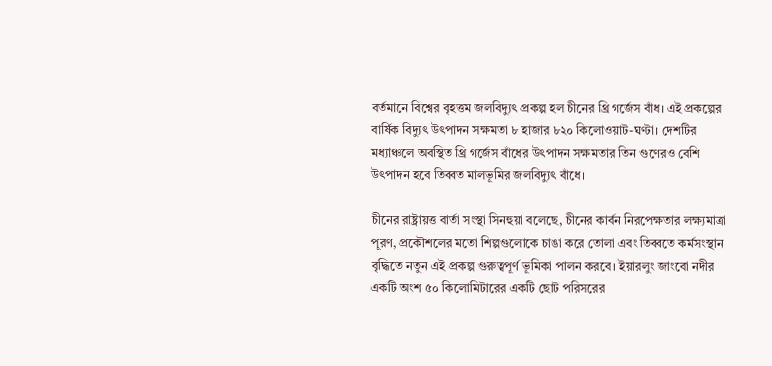বর্তমানে বিশ্বের বৃহত্তম জলবিদ্যুৎ প্রকল্প হল চীনের থ্রি গর্জেস বাঁধ। এই প্রকল্পের বার্ষিক বিদ্যুৎ উৎপাদন সক্ষমতা ৮ হাজার ৮২০ কিলোওয়াট-ঘণ্টা। দেশটির মধ্যাঞ্চলে অবস্থিত থ্রি গর্জেস বাঁধের উৎপাদন সক্ষমতার তিন গুণেরও বেশি উৎপাদন হবে তিব্বত মালভূমির জলবিদ্যুৎ বাঁধে।

চীনের রাষ্ট্রায়ত্ত বার্তা সংস্থা সিনহুয়া বলেছে, চীনের কার্বন নিরপেক্ষতার লক্ষ্যমাত্রা পূরণ, প্রকৌশলের মতো শিল্পগুলোকে চাঙা করে তোলা এবং তিব্বতে কর্মসংস্থান বৃদ্ধিতে নতুন এই প্রকল্প গুরুত্বপূর্ণ ভূমিকা পালন করবে। ইয়ারলুং জাংবো নদীর একটি অংশ ৫০ কিলোমিটারের একটি ছোট পরিসরের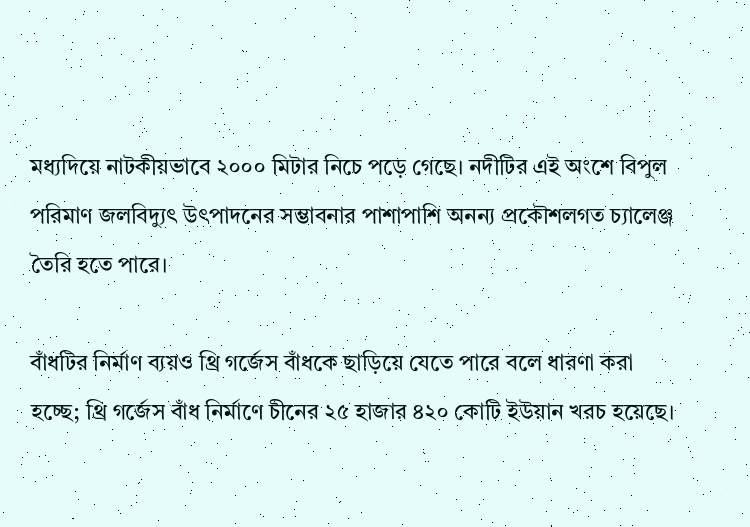মধ্যদিয়ে নাটকীয়ভাবে ২০০০ মিটার নিচে পড়ে গেছে। নদীটির এই অংশে বিপুল পরিমাণ জলবিদ্যুৎ উৎপাদনের সম্ভাবনার পাশাপাশি অনন্য প্রকৌশলগত চ্যালেঞ্জ তৈরি হতে পারে।

বাঁধটির নির্মাণ ব্যয়ও থ্রি গর্জেস বাঁধকে ছাড়িয়ে যেতে পারে বলে ধারণা করা হচ্ছে; থ্রি গর্জেস বাঁধ নির্মাণে চীনের ২৫ হাজার ৪২০ কোটি ইউয়ান খরচ হয়েছে।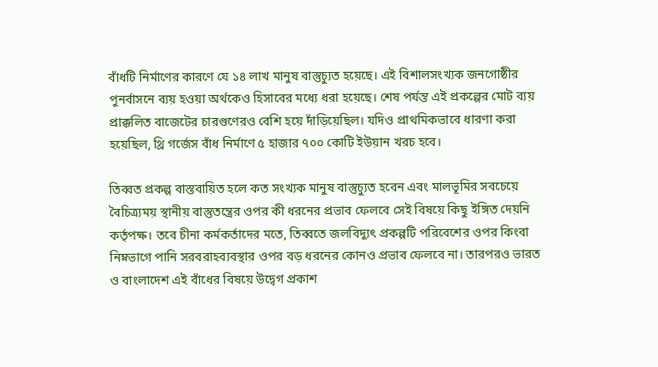বাঁধটি নির্মাণের কারণে যে ১৪ লাখ মানুষ বাস্তুচ্যুত হয়েছে। এই বিশালসংখ্যক জনগোষ্ঠীর পুনর্বাসনে ব্যয় হওয়া অর্থকেও হিসাবের মধ্যে ধরা হয়েছে। শেষ পর্যন্ত এই প্রকল্পের মোট ব্যয় প্রাক্কলিত বাজেটের চারগুণেরও বেশি হয়ে দাঁড়িয়েছিল। যদিও প্রাথমিকভাবে ধারণা করা হয়েছিল, থ্রি গর্জেস বাঁধ নির্মাণে ৫ হাজার ৭০০ কোটি ইউয়ান খরচ হবে।

তিব্বত প্রকল্প বাস্তবায়িত হলে কত সংখ্যক মানুষ বাস্তুচ্যুত হবেন এবং মালভূমির সবচেয়ে বৈচিত্র্যময় স্থানীয় বাস্তুতন্ত্রের ওপর কী ধরনের প্রভাব ফেলবে সেই বিষয়ে কিছু ইঙ্গিত দেয়নি কর্তৃপক্ষ। তবে চীনা কর্মকর্তাদের মতে, তিব্বতে জলবিদ্যুৎ প্রকল্পটি পরিবেশের ওপর কিংবা নিম্নভাগে পানি সরবরাহব্যবস্থার ওপর বড় ধরনের কোনও প্রভাব ফেলবে না। তারপরও ভারত ও বাংলাদেশ এই বাঁধের বিষয়ে উদ্বেগ প্রকাশ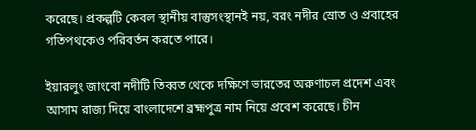করেছে। প্রকল্পটি কেবল স্থানীয় বাস্তুসংস্থানই নয়, বরং নদীর স্রোত ও প্রবাহের গতিপথকেও পরিবর্তন করতে পারে।

ইয়ারলুং জাংবো নদীটি তিব্বত থেকে দক্ষিণে ভারতের অরুণাচল প্রদেশ এবং আসাম রাজ্য দিয়ে বাংলাদেশে ব্রহ্মপুত্র নাম নিয়ে প্রবেশ করেছে। চীন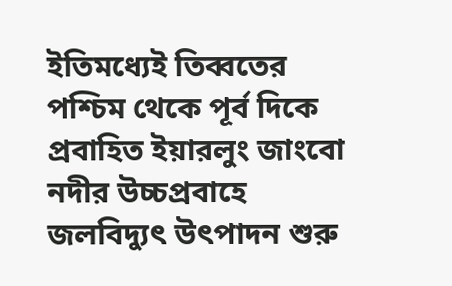ইতিমধ্যেই তিব্বতের পশ্চিম থেকে পূর্ব দিকে প্রবাহিত ইয়ারলুং জাংবো নদীর উচ্চপ্রবাহে জলবিদ্যুৎ উৎপাদন শুরু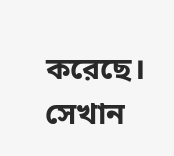করেছে। সেখান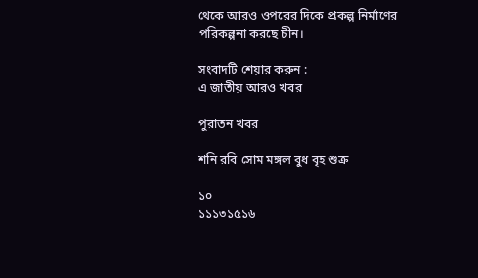থেকে আরও ওপরের দিকে প্রকল্প নির্মাণের পরিকল্পনা করছে চীন।

সংবাদটি শেয়ার করুন :
এ জাতীয় আরও খবর

পুরাতন খবর

শনি রবি সোম মঙ্গল বুধ বৃহ শুক্র

১০
১১১৩১৫১৬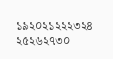১৯২০২১২২২৩২৪
২৫২৬২৭৩০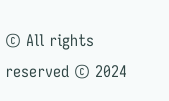© All rights reserved © 2024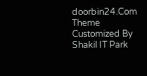doorbin24.Com
Theme Customized By Shakil IT Park